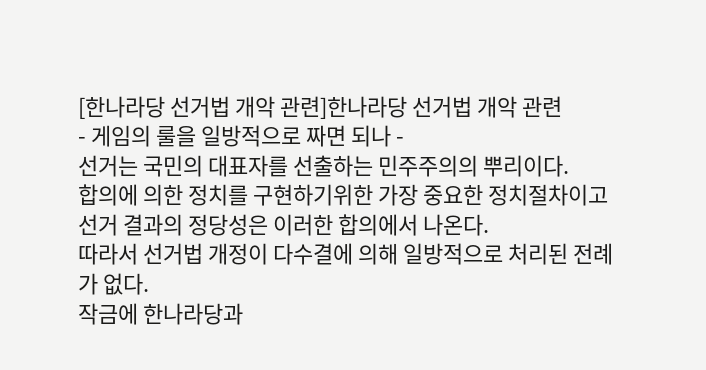[한나라당 선거법 개악 관련]한나라당 선거법 개악 관련
- 게임의 룰을 일방적으로 짜면 되나 -
선거는 국민의 대표자를 선출하는 민주주의의 뿌리이다.
합의에 의한 정치를 구현하기위한 가장 중요한 정치절차이고 선거 결과의 정당성은 이러한 합의에서 나온다.
따라서 선거법 개정이 다수결에 의해 일방적으로 처리된 전례가 없다.
작금에 한나라당과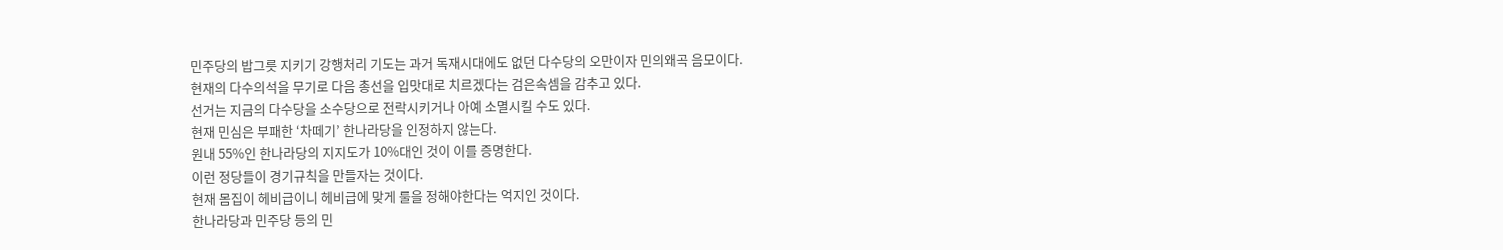민주당의 밥그릇 지키기 강행처리 기도는 과거 독재시대에도 없던 다수당의 오만이자 민의왜곡 음모이다.
현재의 다수의석을 무기로 다음 총선을 입맛대로 치르겠다는 검은속셈을 감추고 있다.
선거는 지금의 다수당을 소수당으로 전락시키거나 아예 소멸시킬 수도 있다.
현재 민심은 부패한 ‘차떼기’ 한나라당을 인정하지 않는다.
원내 55%인 한나라당의 지지도가 10%대인 것이 이를 증명한다.
이런 정당들이 경기규칙을 만들자는 것이다.
현재 몸집이 헤비급이니 헤비급에 맞게 룰을 정해야한다는 억지인 것이다.
한나라당과 민주당 등의 민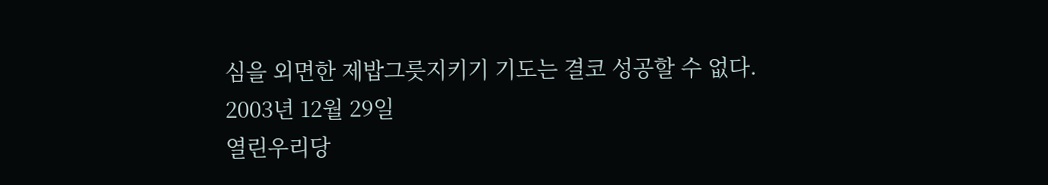심을 외면한 제밥그릇지키기 기도는 결코 성공할 수 없다.
2003년 12월 29일
열린우리당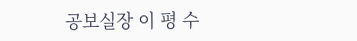공보실장 이 평 수